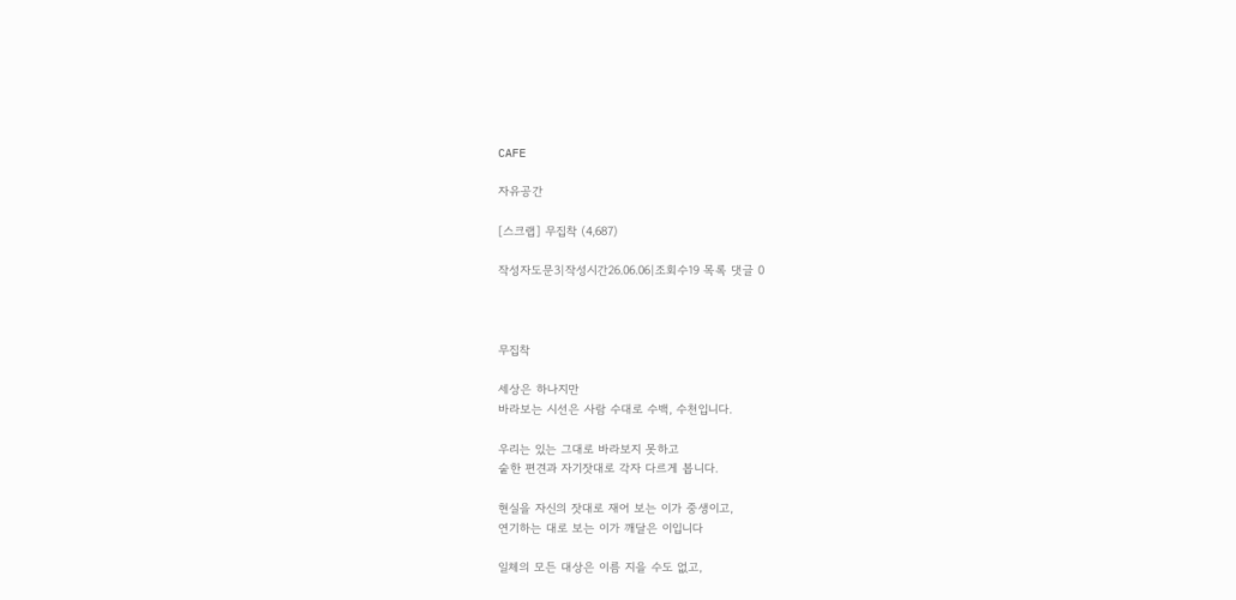CAFE

자유공간

[스크랩] 무집착 (4,687)

작성자도문3|작성시간26.06.06|조회수19 목록 댓글 0



무집착

세상은 하나지만
바라보는 시선은 사람 수대로 수백, 수천입니다.

우리는 있는 그대로 바라보지 못하고
숱한 편견과 자기잣대로 각자 다르게 봅니다.

현실을 자신의 잣대로 재어 보는 이가 중생이고,
연기하는 대로 보는 이가 깨달은 이입니다

일체의 모든 대상은 이름 지을 수도 없고,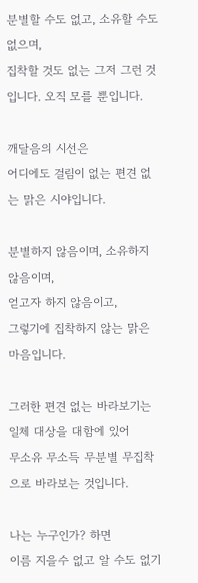분별할 수도 없고, 소유할 수도 없으며,
집착할 것도 없는 그저 그런 것입니다. 오직 모를 뿐입니다.

깨달음의 시선은
어디에도 걸림이 없는 편견 없는 맑은 시야입니다.

분별하지 않음이며, 소유하지 않음이며,
얻고자 하지 않음이고,
그렇기에 집착하지 않는 맑은 마음입니다.

그러한 편견 없는 바라보기는
일체 대상을 대함에 있어
무소유 무소득 무분별 무집착으로 바라보는 것입니다.

나는 누구인가? 하면
이름 지을수 없고 알 수도 없기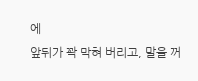에
앞뒤가 꽉 막혀 버리고, 말을 꺼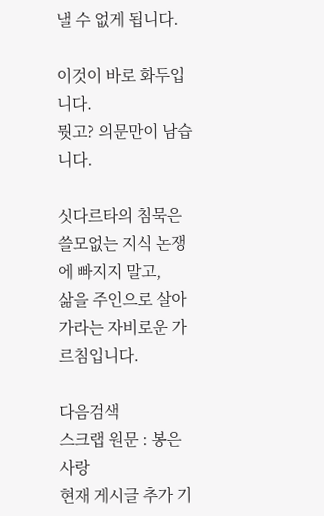낼 수 없게 됩니다.

이것이 바로 화두입니다.
뭣고? 의문만이 남습니다.

싯다르타의 침묵은 쓸모없는 지식 논쟁에 빠지지 말고,
삶을 주인으로 살아가라는 자비로운 가르침입니다.

다음검색
스크랩 원문 : 봉은사랑
현재 게시글 추가 기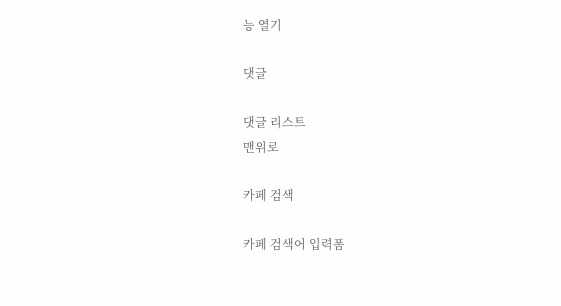능 열기

댓글

댓글 리스트
맨위로

카페 검색

카페 검색어 입력폼